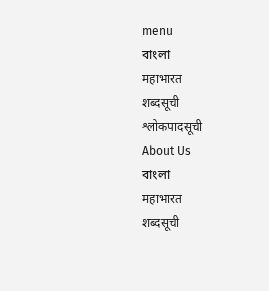menu
বাংলা
महाभारत
शब्दसूची
श्लोकपादसूची
About Us
বাংলা
महाभारत
शब्दसूची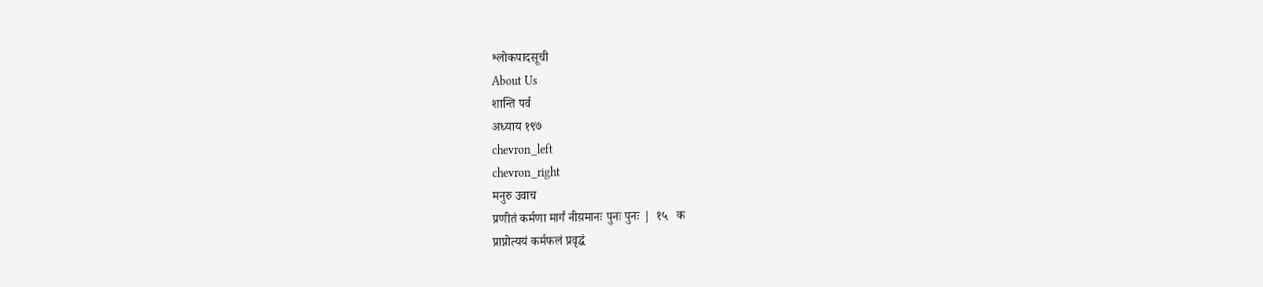श्लोकपादसूची
About Us
शान्ति पर्व
अध्याय १९७
chevron_left
chevron_right
मनुरु उवाच
प्रणीतं कर्मणा मार्गं नीय़मानः पुनः पुनः |  १५   क
प्राप्नोत्ययं कर्मफलं प्रवृद्धं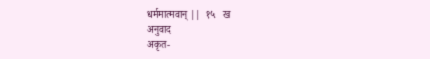धर्ममात्मवान् ||  १५   ख
अनुवाद
अकृत-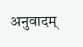अनुवादम्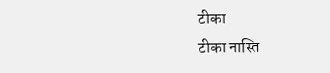टीका
टीका नास्ति